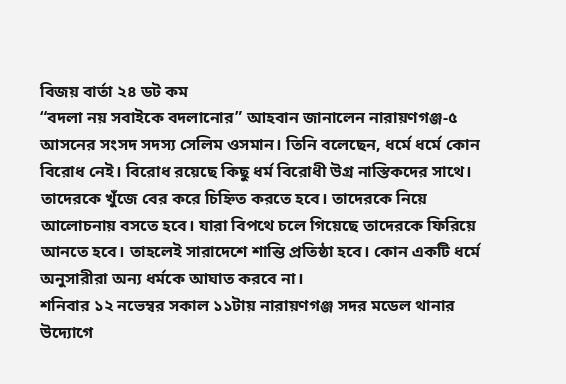বিজয় বার্তা ২৪ ডট কম
“বদলা নয় সবাইকে বদলানোর” আহবান জানালেন নারায়ণগঞ্জ-৫ আসনের সংসদ সদস্য সেলিম ওসমান। তিনি বলেছেন, ধর্মে ধর্মে কোন বিরোধ নেই। বিরোধ রয়েছে কিছু ধর্ম বিরোধী উগ্র নাস্তিকদের সাথে। তাদেরকে খুঁজে বের করে চিহ্নিত করতে হবে। তাদেরকে নিয়ে আলোচনায় বসতে হবে। যারা বিপথে চলে গিয়েছে তাদেরকে ফিরিয়ে আনতে হবে। তাহলেই সারাদেশে শান্তি প্রতিষ্ঠা হবে। কোন একটি ধর্মে অনুসারীরা অন্য ধর্মকে আঘাত করবে না।
শনিবার ১২ নভেম্বর সকাল ১১টায় নারায়ণগঞ্জ সদর মডেল থানার উদ্যোগে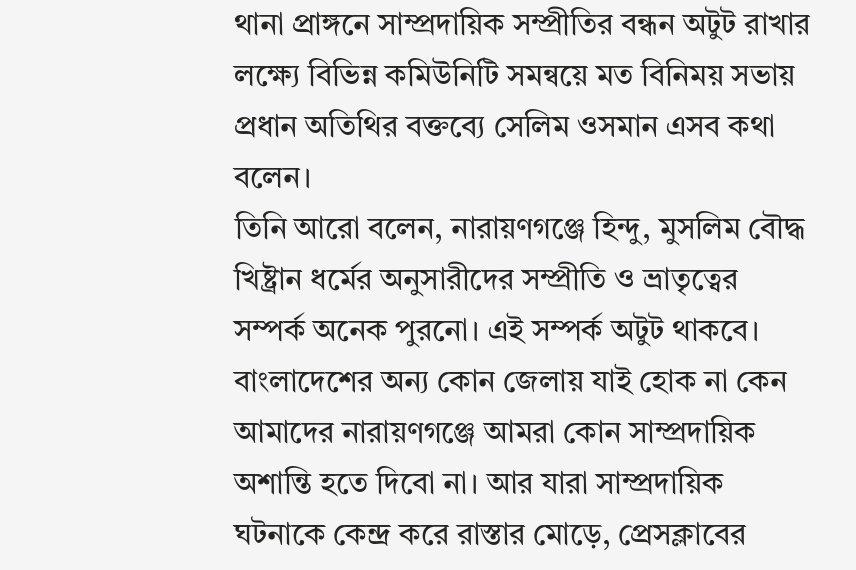থানা প্রাঙ্গনে সাম্প্রদায়িক সম্প্রীতির বন্ধন অটুট রাখার লক্ষ্যে বিভিন্ন কমিউনিটি সমন্বয়ে মত বিনিময় সভায় প্রধান অতিথির বক্তব্যে সেলিম ওসমান এসব কথা বলেন।
তিনি আরো বলেন, নারায়ণগঞ্জে হিন্দু, মুসলিম বৌদ্ধ খিষ্ট্রান ধর্মের অনুসারীদের সম্প্রীতি ও ভ্রাতৃত্বের সম্পর্ক অনেক পুরনো। এই সম্পর্ক অটুট থাকবে। বাংলাদেশের অন্য কোন জেলায় যাই হোক না কেন আমাদের নারায়ণগঞ্জে আমরা কোন সাম্প্রদায়িক অশান্তি হতে দিবো না। আর যারা সাম্প্রদায়িক ঘটনাকে কেন্দ্র করে রাস্তার মোড়ে, প্রেসক্লাবের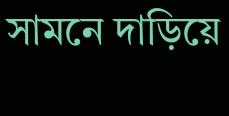সামনে দাড়িয়ে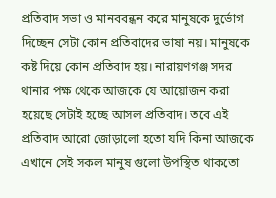প্রতিবাদ সভা ও মানববন্ধন করে মানুষকে দুর্ভোগ দিচ্ছেন সেটা কোন প্রতিবাদের ভাষা নয়। মানুষকে কষ্ট দিয়ে কোন প্রতিবাদ হয়। নারায়ণগঞ্জ সদর থানার পক্ষ থেকে আজকে যে আয়োজন করা হয়েছে সেটাই হচ্ছে আসল প্রতিবাদ। তবে এই প্রতিবাদ আরো জোড়ালো হতো যদি কিনা আজকে এখানে সেই সকল মানুষ গুলো উপস্থিত থাকতো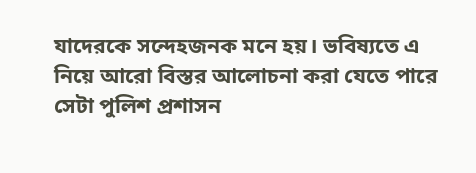যাদেরকে সন্দেহজনক মনে হয়। ভবিষ্যতে এ নিয়ে আরো বিস্তর আলোচনা করা যেতে পারে সেটা পুলিশ প্রশাসন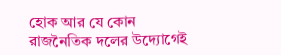হোক আর যে কোন রাজনৈতিক দলের উদ্যোগেই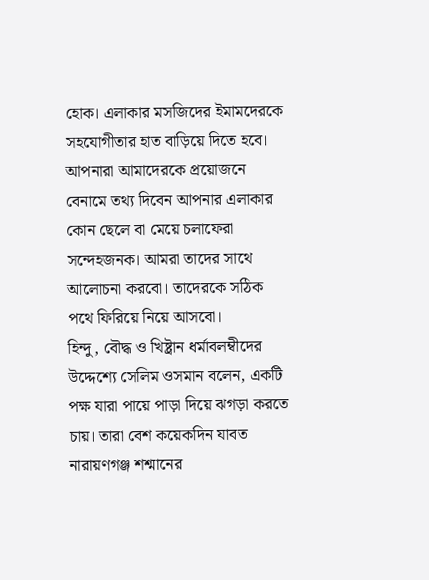হোক। এলাকার মসজিদের ইমামদেরকে সহযোগীতার হাত বাড়িয়ে দিতে হবে। আপনারা আমাদেরকে প্রয়োজনে বেনামে তথ্য দিবেন আপনার এলাকার কোন ছেলে বা মেয়ে চলাফেরা সন্দেহজনক। আমরা তাদের সাথে আলোচনা করবো। তাদেরকে সঠিক পথে ফিরিয়ে নিয়ে আসবো।
হিন্দু, বৌদ্ধ ও খিষ্ট্রান ধর্মাবলম্বীদের উদ্দেশ্যে সেলিম ওসমান বলেন, একটি পক্ষ যারা পায়ে পাড়া দিয়ে ঝগড়া করতে চায়। তারা বেশ কয়েকদিন যাবত নারায়ণগঞ্জ শশ্মানের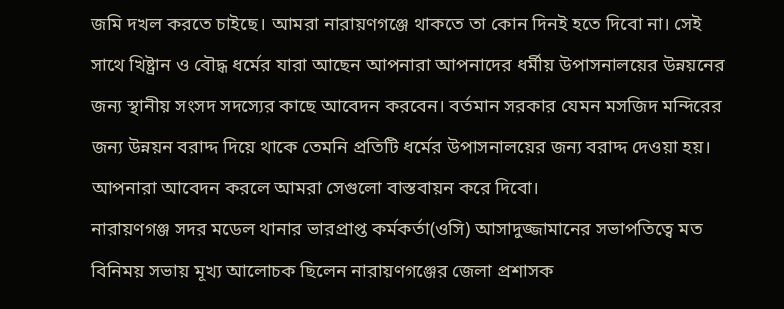জমি দখল করতে চাইছে। আমরা নারায়ণগঞ্জে থাকতে তা কোন দিনই হতে দিবো না। সেই সাথে খিষ্ট্রান ও বৌদ্ধ ধর্মের যারা আছেন আপনারা আপনাদের ধর্মীয় উপাসনালয়ের উন্নয়নের জন্য স্থানীয় সংসদ সদস্যের কাছে আবেদন করবেন। বর্তমান সরকার যেমন মসজিদ মন্দিরের জন্য উন্নয়ন বরাদ্দ দিয়ে থাকে তেমনি প্রতিটি ধর্মের উপাসনালয়ের জন্য বরাদ্দ দেওয়া হয়। আপনারা আবেদন করলে আমরা সেগুলো বাস্তবায়ন করে দিবো।
নারায়ণগঞ্জ সদর মডেল থানার ভারপ্রাপ্ত কর্মকর্তা(ওসি) আসাদুজ্জামানের সভাপতিত্বে মত বিনিময় সভায় মূখ্য আলোচক ছিলেন নারায়ণগঞ্জের জেলা প্রশাসক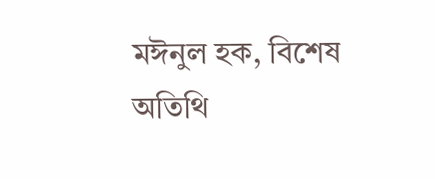মঈনুল হক, বিশেষ অতিথি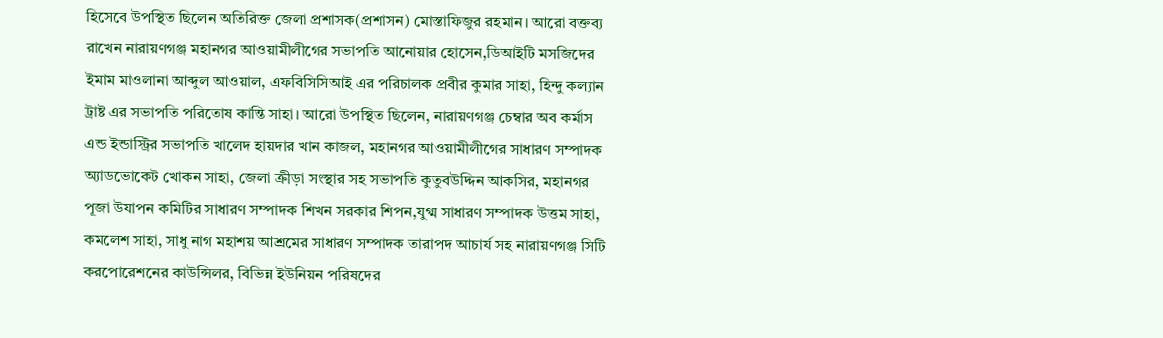হিসেবে উপস্থিত ছিলেন অতিরিক্ত জেলা প্রশাসক(প্রশাসন) মোস্তাফিজুর রহমান। আরো বক্তব্য রাখেন নারায়ণগঞ্জ মহানগর আওয়ামীলীগের সভাপতি আনোয়ার হোসেন,ডিআইটি মসজিদের ইমাম মাওলানা আব্দুল আওয়াল, এফবিসিসিআই এর পরিচালক প্রবীর কুমার সাহা, হিন্দু কল্যান ট্রাষ্ট এর সভাপতি পরিতোষ কান্তি সাহা। আরো উপস্থিত ছিলেন, নারায়ণগঞ্জ চেম্বার অব কর্মাস এন্ড ইন্ডাস্ট্রির সভাপতি খালেদ হায়দার খান কাজল, মহানগর আওয়ামীলীগের সাধারণ সম্পাদক অ্যাডভোকেট খোকন সাহা, জেলা ক্রীড়া সংস্থার সহ সভাপতি কুতুবউদ্দিন আকসির, মহানগর পূজা উযাপন কমিটির সাধারণ সম্পাদক শিখন সরকার শিপন,যুগ্ম সাধারণ সম্পাদক উত্তম সাহা, কমলেশ সাহা, সাধু নাগ মহাশয় আশ্রমের সাধারণ সম্পাদক তারাপদ আচার্য সহ নারায়ণগঞ্জ সিটি করপোরেশনের কাউন্সিলর, বিভিন্ন ইউনিয়ন পরিষদের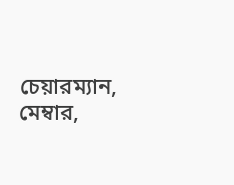চেয়ারম্যান, মেম্বার,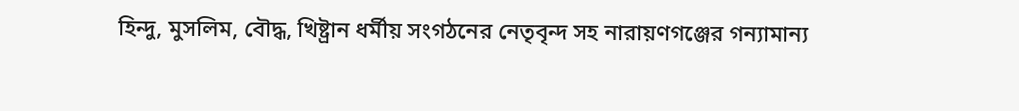হিন্দু, মুসলিম, বৌদ্ধ, খিষ্ট্রান ধর্মীয় সংগঠনের নেতৃবৃন্দ সহ নারায়ণগঞ্জের গন্যামান্য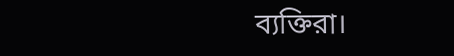ব্যক্তিরা।